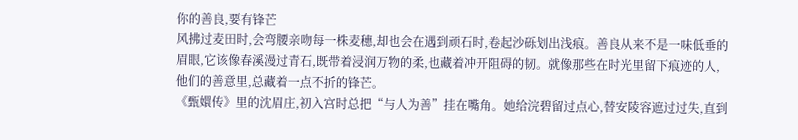你的善良,要有锋芒
风拂过麦田时,会弯腰亲吻每一株麦穗,却也会在遇到顽石时,卷起沙砾划出浅痕。善良从来不是一味低垂的眉眼,它该像春溪漫过青石,既带着浸润万物的柔,也藏着冲开阻碍的韧。就像那些在时光里留下痕迹的人,他们的善意里,总藏着一点不折的锋芒。
《甄嬛传》里的沈眉庄,初入宫时总把“与人为善”挂在嘴角。她给浣碧留过点心,替安陵容遮过过失,直到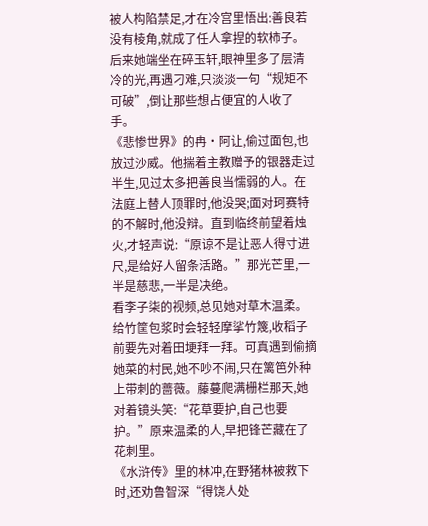被人构陷禁足,才在冷宫里悟出:善良若没有棱角,就成了任人拿捏的软柿子。后来她端坐在碎玉轩,眼神里多了层清冷的光,再遇刁难,只淡淡一句“规矩不可破”,倒让那些想占便宜的人收了手。
《悲惨世界》的冉·阿让,偷过面包,也放过沙威。他揣着主教赠予的银器走过半生,见过太多把善良当懦弱的人。在法庭上替人顶罪时,他没哭;面对珂赛特的不解时,他没辩。直到临终前望着烛火,才轻声说:“原谅不是让恶人得寸进尺,是给好人留条活路。”那光芒里,一半是慈悲,一半是决绝。
看李子柒的视频,总见她对草木温柔。给竹筐包浆时会轻轻摩挲竹篾,收稻子前要先对着田埂拜一拜。可真遇到偷摘她菜的村民,她不吵不闹,只在篱笆外种上带刺的蔷薇。藤蔓爬满栅栏那天,她对着镜头笑:“花草要护,自己也要护。”原来温柔的人,早把锋芒藏在了花刺里。
《水浒传》里的林冲,在野猪林被救下时,还劝鲁智深“得饶人处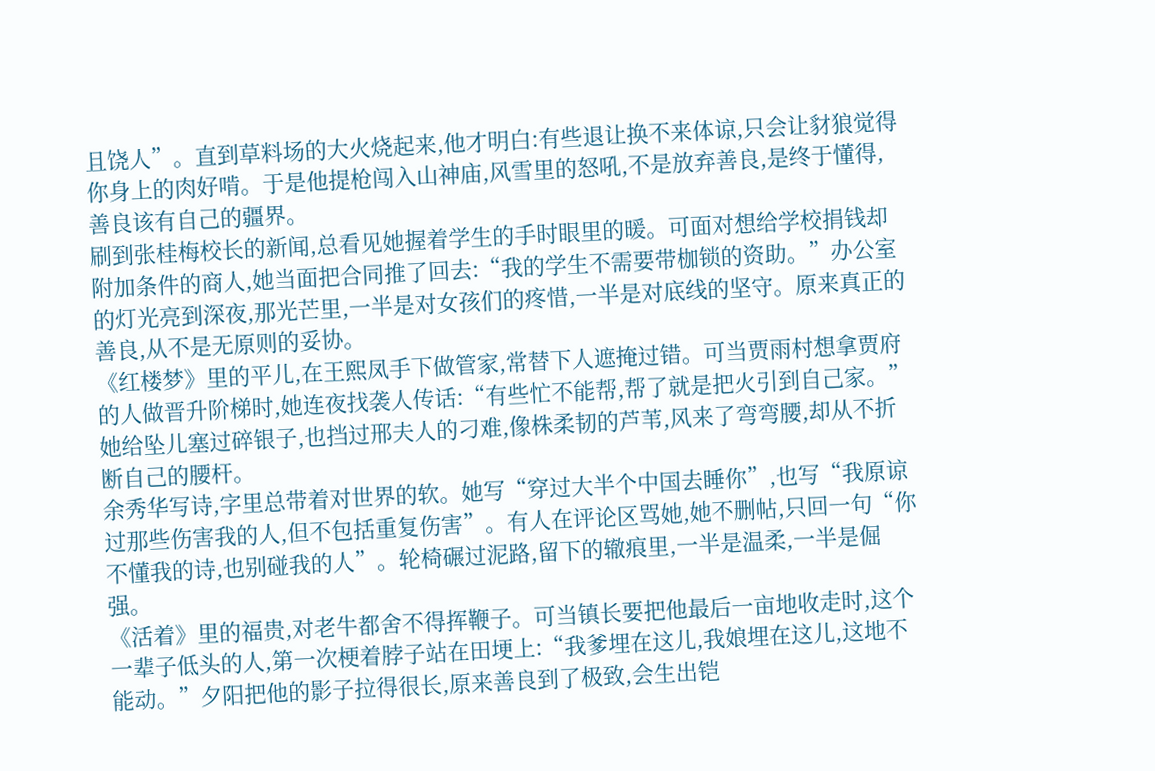且饶人”。直到草料场的大火烧起来,他才明白:有些退让换不来体谅,只会让豺狼觉得你身上的肉好啃。于是他提枪闯入山神庙,风雪里的怒吼,不是放弃善良,是终于懂得,善良该有自己的疆界。
刷到张桂梅校长的新闻,总看见她握着学生的手时眼里的暖。可面对想给学校捐钱却附加条件的商人,她当面把合同推了回去:“我的学生不需要带枷锁的资助。”办公室的灯光亮到深夜,那光芒里,一半是对女孩们的疼惜,一半是对底线的坚守。原来真正的善良,从不是无原则的妥协。
《红楼梦》里的平儿,在王熙凤手下做管家,常替下人遮掩过错。可当贾雨村想拿贾府的人做晋升阶梯时,她连夜找袭人传话:“有些忙不能帮,帮了就是把火引到自己家。”她给坠儿塞过碎银子,也挡过邢夫人的刁难,像株柔韧的芦苇,风来了弯弯腰,却从不折断自己的腰杆。
余秀华写诗,字里总带着对世界的软。她写“穿过大半个中国去睡你”,也写“我原谅过那些伤害我的人,但不包括重复伤害”。有人在评论区骂她,她不删帖,只回一句“你不懂我的诗,也别碰我的人”。轮椅碾过泥路,留下的辙痕里,一半是温柔,一半是倔强。
《活着》里的福贵,对老牛都舍不得挥鞭子。可当镇长要把他最后一亩地收走时,这个一辈子低头的人,第一次梗着脖子站在田埂上:“我爹埋在这儿,我娘埋在这儿,这地不能动。”夕阳把他的影子拉得很长,原来善良到了极致,会生出铠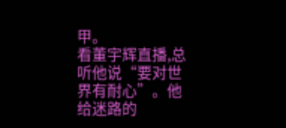甲。
看董宇辉直播,总听他说“要对世界有耐心”。他给迷路的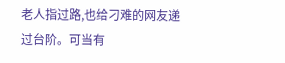老人指过路,也给刁难的网友递过台阶。可当有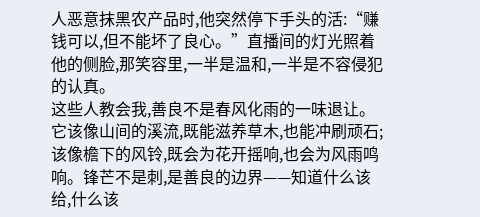人恶意抹黑农产品时,他突然停下手头的活:“赚钱可以,但不能坏了良心。”直播间的灯光照着他的侧脸,那笑容里,一半是温和,一半是不容侵犯的认真。
这些人教会我,善良不是春风化雨的一味退让。它该像山间的溪流,既能滋养草木,也能冲刷顽石;该像檐下的风铃,既会为花开摇响,也会为风雨鸣响。锋芒不是刺,是善良的边界——知道什么该给,什么该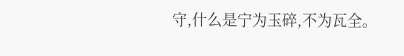守,什么是宁为玉碎,不为瓦全。